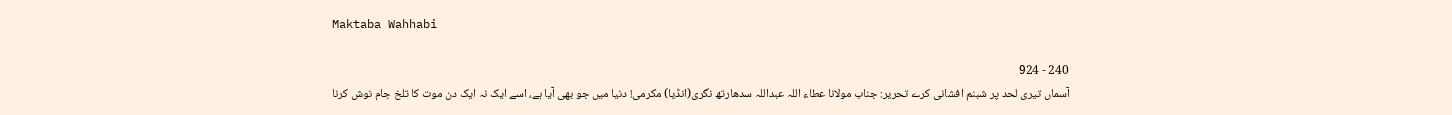Maktaba Wahhabi

240 - 924
آسماں تیری لحد پر شبنم افشانی کرے تحریر: جناب مولانا عطاء اللہ عبداللہ سدھارتھ نگری(انڈیا) مکرمی! دنیا میں جو بھی آیا ہے، اسے ایک نہ ایک دن موت کا تلخ جام نوش کرنا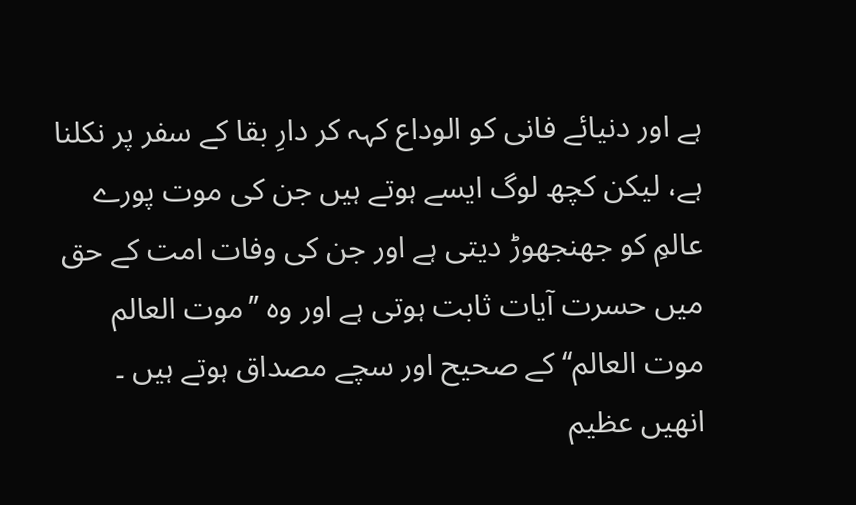ہے اور دنیائے فانی کو الوداع کہہ کر دارِ بقا کے سفر پر نکلنا ہے، لیکن کچھ لوگ ایسے ہوتے ہیں جن کی موت پورے عالمِ کو جھنجھوڑ دیتی ہے اور جن کی وفات امت کے حق میں حسرت آیات ثابت ہوتی ہے اور وہ ’’موت العالم موت العالم‘‘ کے صحیح اور سچے مصداق ہوتے ہیں ۔ انھیں عظیم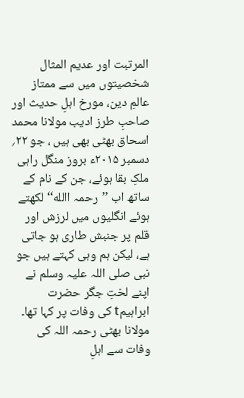المرتبت اور عدیم المثال شخصیتوں میں سے ممتاز عالمِ دین، مورخ اہلِ حدیث اور صاحبِ طرز ادیب مولانا محمد اسحاق بھٹی بھی ہیں ، جو ۲۲؍ دسمبر ۲۰۱۵ء بروز منگل راہی ملکِ بقا ہوئے، جن کے نام کے ساتھ اب ’’رحمہ االله‘‘ لکھتے ہوئے انگلیوں میں لرزش اور قلم پر جنبش طاری ہو جاتی ہے، لیکن ہم وہی کہتے ہیں جو نبی صلی اللہ علیہ وسلم نے اپنے لختِ جگر حضرت ابراہیمt کی وفات پر کہا تھا۔ مولانا بھٹی رحمہ اللہ کی وفات سے اہلِ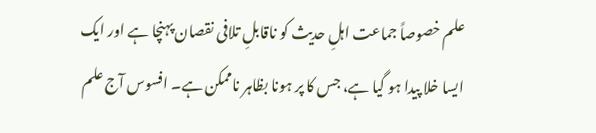علم خصوصاً جماعت اہلِ حدیث کو ناقابلِ تلافی نقصان پہنچا ہے اور ایک ایسا خلا پیدا ہو گیا ہے، جس کا پر ہونا بظاہر ناممکن ہے۔ افسوس آج علم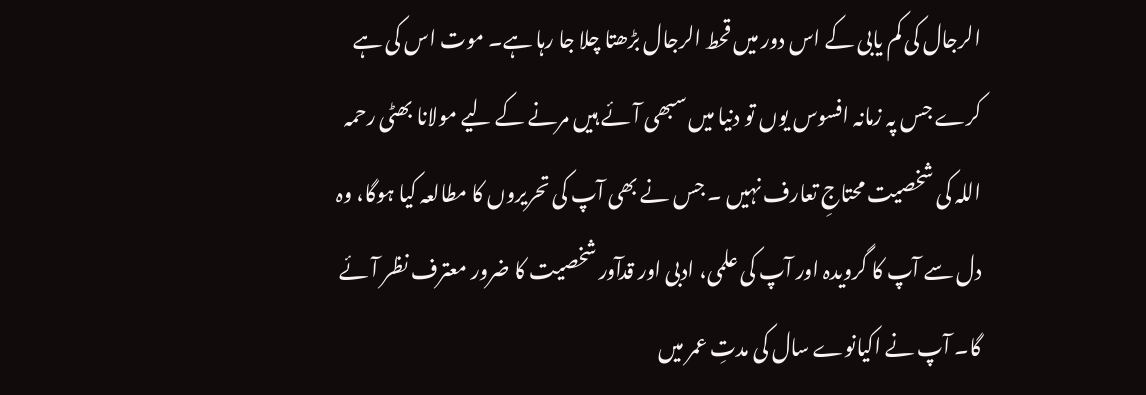الرجال کی کم یابی کے اس دور میں قحط الرجال بڑھتا چلا جا رہا ہے۔ موت اس کی ہے کرے جس پہ زمانہ افسوس یوں تو دنیا میں سبھی آئے ہیں مرنے کے لیے مولانا بھٹی رحمہ اللہ کی شخصیت محتاجِ تعارف نہیں ۔ جس نے بھی آپ کی تحریروں کا مطالعہ کیا ہوگا، وہ دل سے آپ کا گرویدہ اور آپ کی علمی، ادبی اور قدآور شخصیت کا ضرور معترف نظر آئے گا۔ آپ نے اکیانوے سال کی مدتِ عمر میں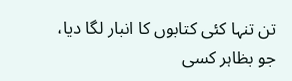تن تنہا کئی کتابوں کا انبار لگا دیا، جو بظاہر کسی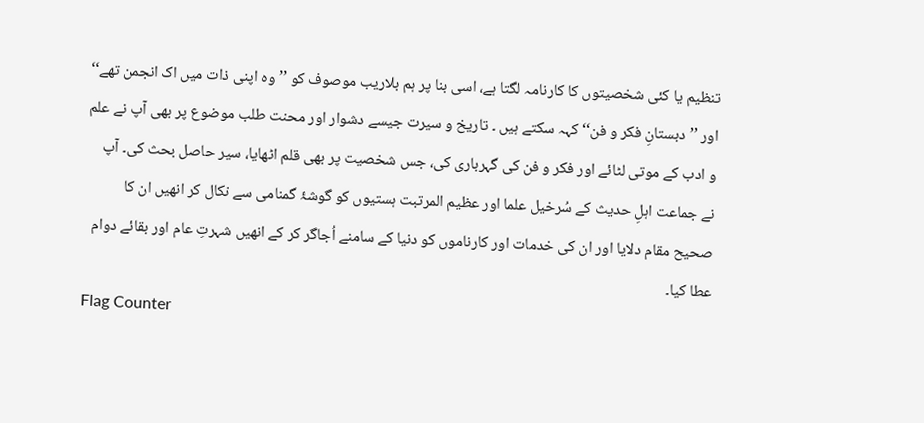تنظیم یا کئی شخصیتوں کا کارنامہ لگتا ہے، اسی بنا پر ہم بلاریب موصوف کو ’’وہ اپنی ذات میں اک انجمن تھے‘‘ اور ’’دبستانِ فکر و فن‘‘ کہہ سکتے ہیں ۔ تاریخ و سیرت جیسے دشوار اور محنت طلب موضوع پر بھی آپ نے علم و ادب کے موتی لٹائے اور فکر و فن کی گہرباری کی، جس شخصیت پر بھی قلم اٹھایا، سیر حاصل بحث کی۔ آپ نے جماعت اہلِ حدیث کے سُرخیل علما اور عظیم المرتبت ہستیوں کو گوشۂ گمنامی سے نکال کر انھیں ان کا صحیح مقام دلایا اور ان کی خدمات اور کارناموں کو دنیا کے سامنے اُجاگر کر کے انھیں شہرتِ عام اور بقائے دوام عطا کیا۔
Flag Counter